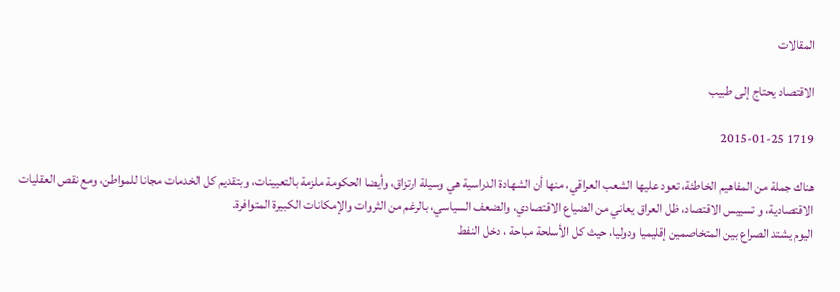المقالات

الاقتصاد يحتاج إلى طبيب

1719 2015-01-25

هناك جملة من المفاهيم الخاطئة، تعود عليها الشعب العراقي، منها أن الشهادة الدراسية هي وسيلة ارتزاق، وأيضا الحكومة ملزمة بالتعيينات، وبتقديم كل الخدمات مجانا للمواطن، ومع نقص العقليات الاقتصادية، و تسييس الاقتصاد، ظل العراق يعاني من الضياع الاقتصادي، والضعف السياسي، بالرغم من الثروات والإمكانات الكبيرة المتوافرة.
اليوم يشتد الصراع بين المتخاصمين إقليميا ودوليا، حيث كل الأسلحة مباحة ، دخل النفط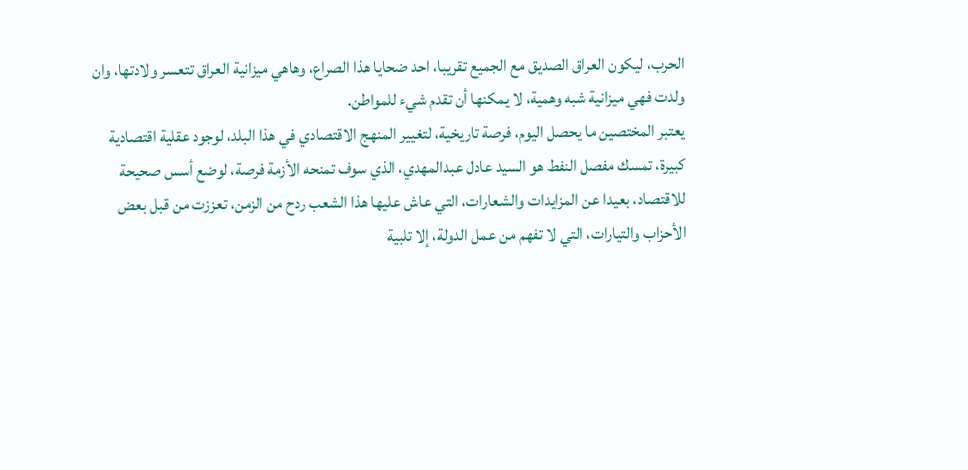الحرب، ليكون العراق الصديق مع الجميع تقريبا، احد ضحايا هذا الصراع، وهاهي ميزانية العراق تتعسر ولادتها، وان ولدت فهي ميزانية شبه وهمية، لا يمكنها أن تقدم شيء للمواطن.
يعتبر المختصين ما يحصل اليوم، فرصة تاريخية، لتغيير المنهج الاقتصادي في هذا البلد، لوجود عقلية اقتصادية كبيرة، تمسك مفصل النفط هو السيد عادل عبدالمهدي، الذي سوف تمنحه الأزمة فرصة، لوضع أسس صحيحة للاقتصاد، بعيدا عن المزايدات والشعارات، التي عاش عليها هذا الشعب ردح من الزمن، تعززت من قبل بعض الأحزاب والتيارات، التي لا تفهم من عمل الدولة، إلا تلبية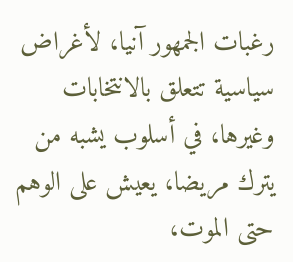رغبات الجمهور آنيا، لأغراض سياسية تتعلق بالانتخابات وغيرها، في أسلوب يشبه من يترك مريضا، يعيش على الوهم حتى الموت،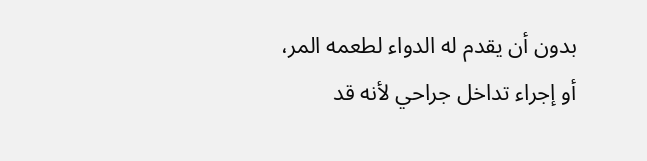بدون أن يقدم له الدواء لطعمه المر، أو إجراء تداخل جراحي لأنه قد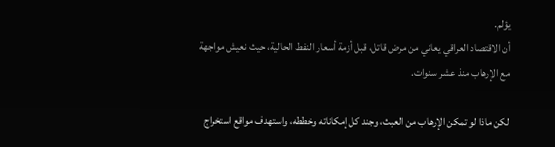يؤلم.
أن الاقتصاد العراقي يعاني من مرض قاتل، قبل أزمة أسعار النفط الحالية، حيث نعيش مواجهة مع الإرهاب منذ عشر سنوات.

لكن ماذا لو تمكن الإرهاب من العبث، وجند كل إمكاناته وخططه، واستهدف مواقع استخراج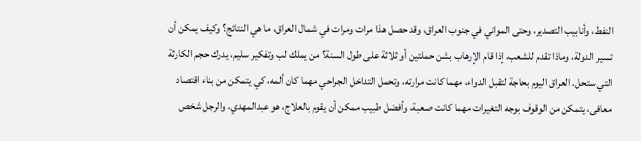النفط، وأنابيب التصدير، وحتى المواني في جنوب العراق، وقد حصل هذا مرات ومرات في شمال العراق، ما هي النتائج؟ وكيف يمكن أن تسير الدولة، وماذا تقدم للشعب، إذا قام الإرهاب بشن حملتين أو ثلاثة على طول السنة؟ من يملك لب وتفكير سليم، يدرك حجم الكارثة التي ستحل. العراق اليوم بحاجة لتقبل الدواء، مهما كانت مرارته، وتحمل التداخل الجراحي مهما كان ألمه، كي يتمكن من بناء اقتصاد معافى، يتمكن من الوقوف بوجه التغيرات مهما كانت صعبة، وأفضل طبيب ممكن أن يقوم بالعلاج، هو عبدالمهدي، والرجل شخص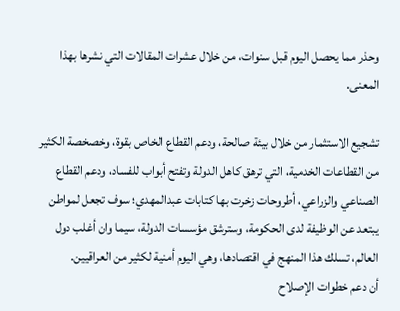وحذر مما يحصل اليوم قبل سنوات، من خلال عشرات المقالات التي نشرها بهذا المعنى.

تشجيع الاستثمار من خلال بيئة صالحة، ودعم القطاع الخاص بقوة، وخصخصة الكثير من القطاعات الخدمية، التي ترهق كاهل الدولة وتفتح أبواب للفساد، ودعم القطاع الصناعي والزراعي، أطروحات زخرت بها كتابات عبدالمهدي؛ سوف تجعل لمواطن يبتعد عن الوظيفة لدى الحكومة، وسترشق مؤسسات الدولة، سيما وان أغلب دول العالم، تسلك هذا المنهج في اقتصادها، وهي اليوم أمنية لكثير من العراقيين.
أن دعم خطوات الإصلاح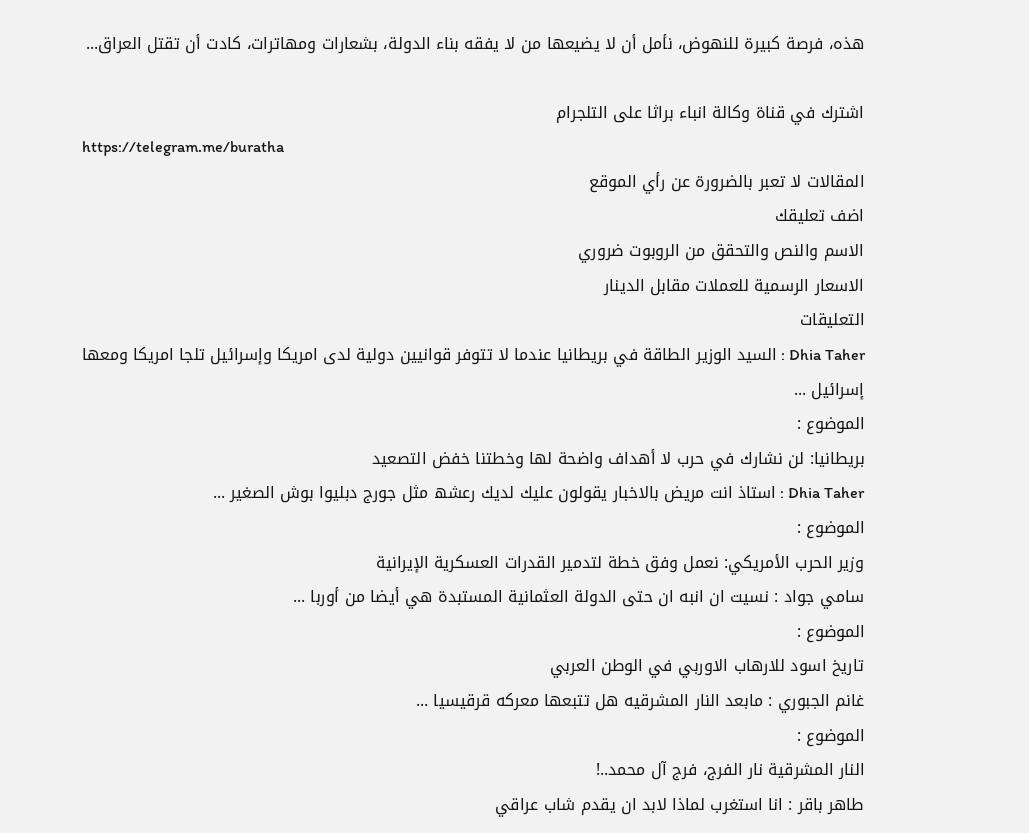هذه، فرصة كبيرة للنهوض، نأمل أن لا يضيعها من لا يفقه بناء الدولة، بشعارات ومهاترات، كادت أن تقتل العراق...

اشترك في قناة وكالة انباء براثا على التلجرام
https://telegram.me/buratha
المقالات لا تعبر بالضرورة عن رأي الموقع
اضف تعليقك
الاسم والنص والتحقق من الروبوت ضروري
الاسعار الرسمية للعملات مقابل الدينار
التعليقات
Dhia Taher : السيد الوزير الطاقة في بريطانيا عندما لا تتوفر قوانيين دولية لدى امريكا وإسرائيل تلجا امريكا ومعھا إسرائيل ...
الموضوع :
بريطانيا: لن نشارك في حرب لا أهداف واضحة لها وخطتنا خفض التصعيد
Dhia Taher : استاذ انت مريض بالاخبار يقولون عليك لديك رعشھ مثل جورج دبليوا بوش الصغير ...
الموضوع :
وزير الحرب الأمريكي: نعمل وفق خطة لتدمير القدرات العسكرية الإيرانية
سامي جواد : نسيت ان انبه ان حتى الدولة العثمانية المستبدة هي أيضا من أوربا ...
الموضوع :
تاريخ اسود للارهاب الاوربي في الوطن العربي
غانم الجبوري : مابعد النار المشرقيه هل تتبعها معركه قرقيسيا ...
الموضوع :
النار المشرقية نار الفرج، فرج آل محمد..!
طاهر باقر : انا استغرب لماذا لابد ان يقدم شاب عراقي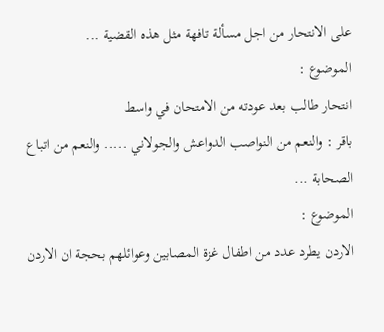على الانتحار من اجل مسألة تافهة مثل هذه القضية ...
الموضوع :
انتحار طالب بعد عودته من الامتحان في واسط
باقر : والنعم من النواصب الدواعش والجولاني ..... والنعم من اتباع الصحابة ...
الموضوع :
الاردن يطرد عدد من اطفال غزة المصابين وعوائلهم بحجة ان الاردن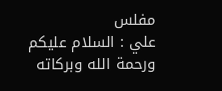مفلس
علي : السلام عليكم ورحمة الله وبركاته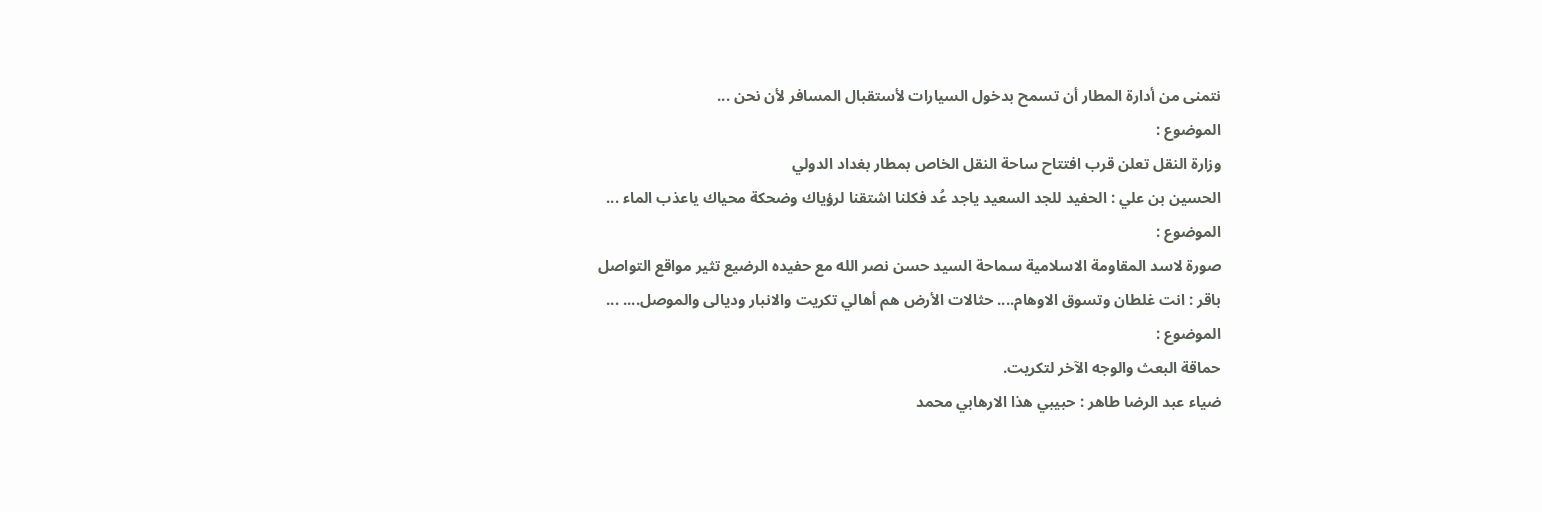نتمنى من أدارة المطار أن تسمح بدخول السيارات لأستقبال المسافر لأن نحن ...
الموضوع :
وزارة النقل تعلن قرب افتتاح ساحة النقل الخاص بمطار بغداد الدولي
الحسين بن علي : الحفيد للجد السعيد ياجد عُد فكلنا اشتقنا لرؤياك وضحكة محياك ياعذب الماء ...
الموضوع :
صورة لاسد المقاومة الاسلامية سماحة السيد حسن نصر الله مع حفيده الرضيع تثير مواقع التواصل
باقر : انت غلطان وتسوق الاوهام.... حثالات الأرض هم أهالي تكريت والانبار وديالى والموصل.... ...
الموضوع :
حماقة البعث والوجه الآخر لتكريت.
ضياء عبد الرضا طاهر : حبيبي ھذا الارھابي محمد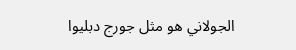الجولاني ھو مثل جورج دبليوا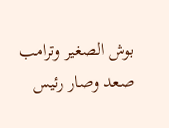بوش الصغير وترامب صعد وصار رئيس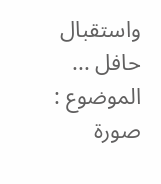واستقبال حافل ...
الموضوع :
صورة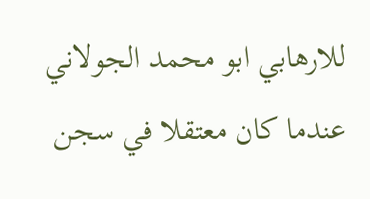للارهابي ابو محمد الجولاني عندما كان معتقلا في سجن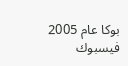بوكا عام 2005
فيسبوك